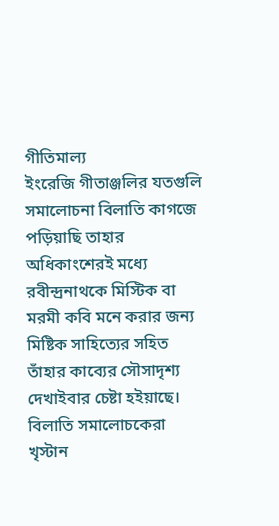গীতিমাল্য
ইংরেজি গীতাঞ্জলির যতগুলি সমালোচনা বিলাতি কাগজে পড়িয়াছি তাহার অধিকাংশেরই মধ্যে রবীন্দ্রনাথকে মিস্টিক বা মরমী কবি মনে করার জন্য মিষ্টিক সাহিত্যের সহিত তাঁহার কাব্যের সৌসাদৃশ্য দেখাইবার চেষ্টা হইয়াছে। বিলাতি সমালোচকেরা খৃস্টান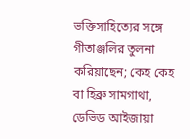ভক্তিসাহিত্যের সঙ্গে গীতাঞ্জলির তুলনা করিয়াছেন; কেহ কেহ বা হিব্রু সামগাথা, ডেভিড আইজায়া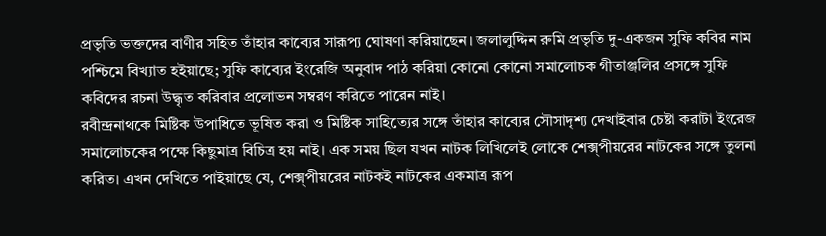প্রভৃতি ভক্তদের বাণীর সহিত তাঁহার কাব্যের সারূপ্য ঘোষণা করিয়াছেন। জলালুদ্দিন রুমি প্রভৃতি দু-একজন সুফি কবির নাম পশ্চিমে বিখ্যাত হইয়াছে; সুফি কাব্যের ইংরেজি অনুবাদ পাঠ করিয়া কোনো কোনো সমালোচক গীতাঞ্জলির প্রসঙ্গে সুফি কবিদের রচনা উদ্ধৃত করিবার প্রলোভন সম্বরণ করিতে পারেন নাই।
রবীন্দ্রনাথকে মিষ্টিক উপাধিতে ভূষিত করা ও মিষ্টিক সাহিত্যের সঙ্গে তাঁহার কাব্যের সৌসাদৃশ্য দেখাইবার চেষ্টা করাটা ইংরেজ সমালোচকের পক্ষে কিছুমাত্র বিচিত্র হয় নাই। এক সময় ছিল যখন নাটক লিখিলেই লোকে শেক্স্পীয়রের নাটকের সঙ্গে তুলনা করিত। এখন দেখিতে পাইয়াছে যে, শেক্স্পীয়রের নাটকই নাটকের একমাত্র রূপ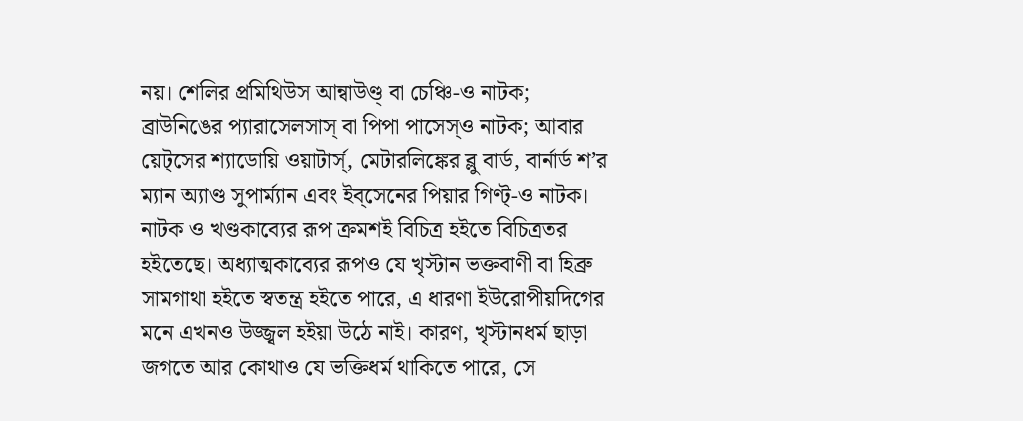নয়। শেলির প্রমিথিউস আন্বাউণ্ড্ বা চেঞ্চি-ও নাটক; ব্রাউনিঙের প্যারাসেলসাস্ বা পিপা পাসেস্ও নাটক; আবার য়েট্সের শ্যাডোয়ি ওয়াটার্স্, মেটারলিঙ্কের ব্লু বার্ড, বার্নার্ড শ’র ম্যান অ্যাণ্ড সুপার্ম্যান এবং ইব্সেনের পিয়ার গিণ্ট্-ও নাটক। নাটক ও খণ্ডকাব্যের রূপ ক্রমশই বিচিত্র হইতে বিচিত্রতর হইতেছে। অধ্যাত্মকাব্যের রূপও যে খৃস্টান ভক্তবাণী বা হিব্রু সামগাথা হইতে স্বতন্ত্র হইতে পারে, এ ধারণা ইউরোপীয়দিগের মনে এখনও উজ্জ্বল হইয়া উঠে নাই। কারণ, খৃস্টানধর্ম ছাড়া জগতে আর কোথাও যে ভক্তিধর্ম থাকিতে পারে, সে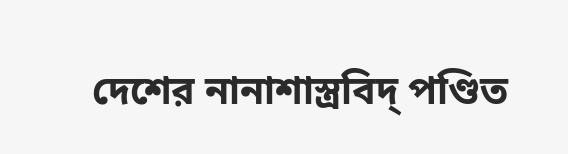দেশের নানাশাস্ত্রবিদ্ পণ্ডিত